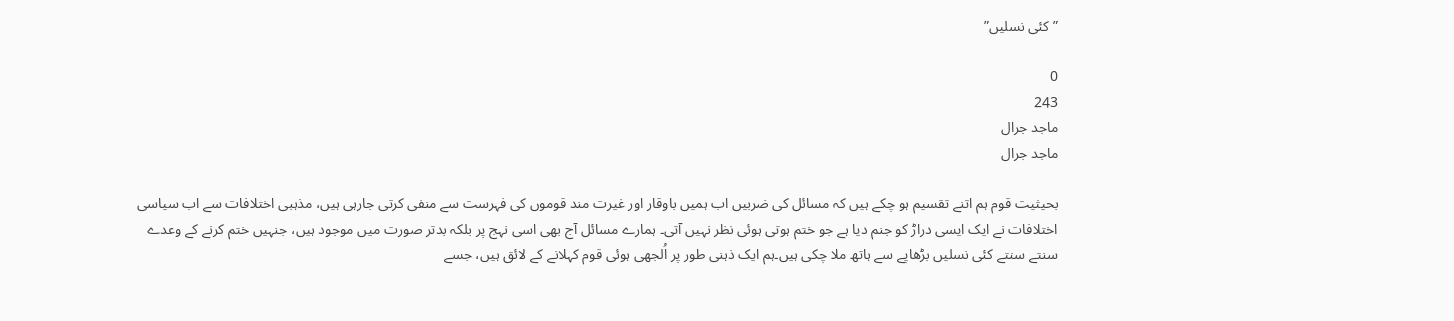”کئی نسلیں”

0
243
ماجد جرال
ماجد جرال

بحیثیت قوم ہم اتنے تقسیم ہو چکے ہیں کہ مسائل کی ضربیں اب ہمیں باوقار اور غیرت مند قوموں کی فہرست سے منفی کرتی جارہی ہیں، مذہبی اختلافات سے اب سیاسی اختلافات نے ایک ایسی دراڑ کو جنم دیا ہے جو ختم ہوتی ہوئی نظر نہیں آتی۔ ہمارے مسائل آج بھی اسی نہج پر بلکہ بدتر صورت میں موجود ہیں، جنہیں ختم کرنے کے وعدے سنتے سنتے کئی نسلیں بڑھاپے سے ہاتھ ملا چکی ہیں۔ہم ایک ذہنی طور پر اُلجھی ہوئی قوم کہلانے کے لائق ہیں، جسے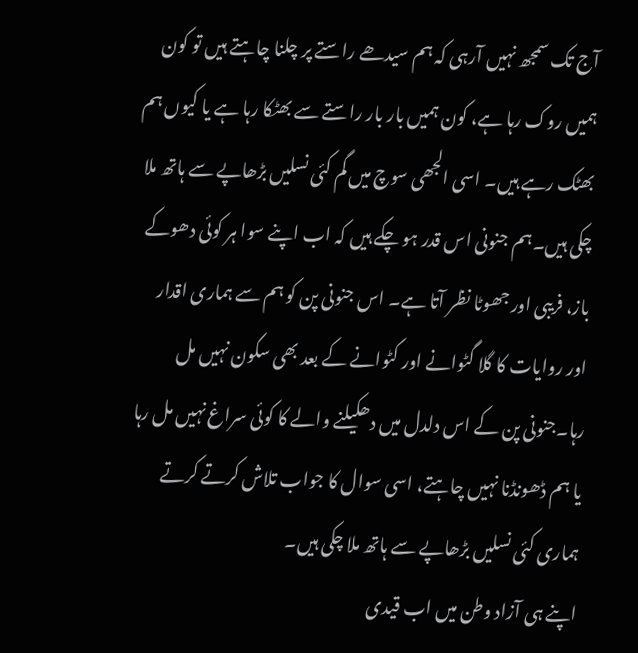آج تک سمجھ نہیں آرہی کہ ہم سیدھے راستے پر چلنا چاہتے ہیں تو کون ہمیں روک رہا ہے، کون ہمیں بار بار راستے سے بھٹکا رہا ہے یا کیوں ہم بھٹک رہے ہیں۔ اسی الجھی سوچ میں گم کئی نسلیں بڑھاپے سے ہاتھ ملا چکی ہیں۔ہم جنونی اس قدر ہو چکے ہیں کہ اب اپنے سوا ہر کوئی دھوکے باز، فریبی اور جھوٹا نظر آتا ہے۔ اس جنونی پن کو ہم سے ہماری اقدار اور روایات کا گلا گٹوانے اور کٹوانے کے بعد بھی سکون نہیں مل رہا۔جنونی پن کے اس دلدل میں دھکیلنے والے کا کوئی سراغ نہیں مل رہا یا ہم ڈھونڈنا نہیں چاہتے، اسی سوال کا جواب تلاش کرتے کرتے ہماری کئی نسلیں بڑھاپے سے ہاتھ ملا چکی ہیں۔
اپنے ہی آزاد وطن میں اب قیدی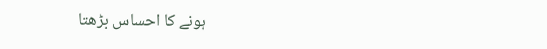ہونے کا احساس بڑھتا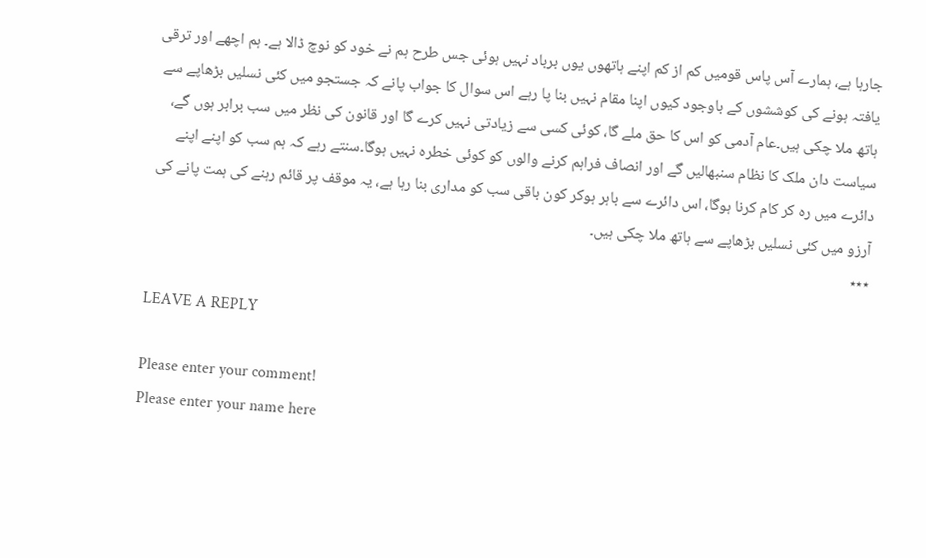جارہا ہے، ہمارے آس پاس قومیں کم از کم اپنے ہاتھوں یوں برباد نہیں ہوئی جس طرح ہم نے خود کو نوچ ڈالا ہے۔ ہم اچھے اور ترقی یافتہ ہونے کی کوششوں کے باوجود کیوں اپنا مقام نہیں بنا پا رہے اس سوال کا جواب پانے کہ جستجو میں کئی نسلیں بڑھاپے سے ہاتھ ملا چکی ہیں۔عام آدمی کو اس کا حق ملے گا، کوئی کسی سے زیادتی نہیں کرے گا اور قانون کی نظر میں سب برابر ہوں گے، سیاست دان ملک کا نظام سنبھالیں گے اور انصاف فراہم کرنے والوں کو کوئی خطرہ نہیں ہوگا۔سنتے رہے کہ ہم سب کو اپنے اپنے دائرے میں رہ کر کام کرنا ہوگا، اس دائرے سے باہر ہوکر کون باقی سب کو مداری بنا رہا ہے، یہ موقف پر قائم رہنے کی ہمت پانے کی آرزو میں کئی نسلیں بڑھاپے سے ہاتھ ملا چکی ہیں۔
٭٭٭

LEAVE A REPLY

Please enter your comment!
Please enter your name here